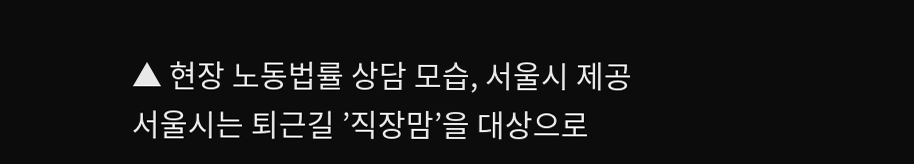▲ 현장 노동법률 상담 모습, 서울시 제공
서울시는 퇴근길 ’직장맘’을 대상으로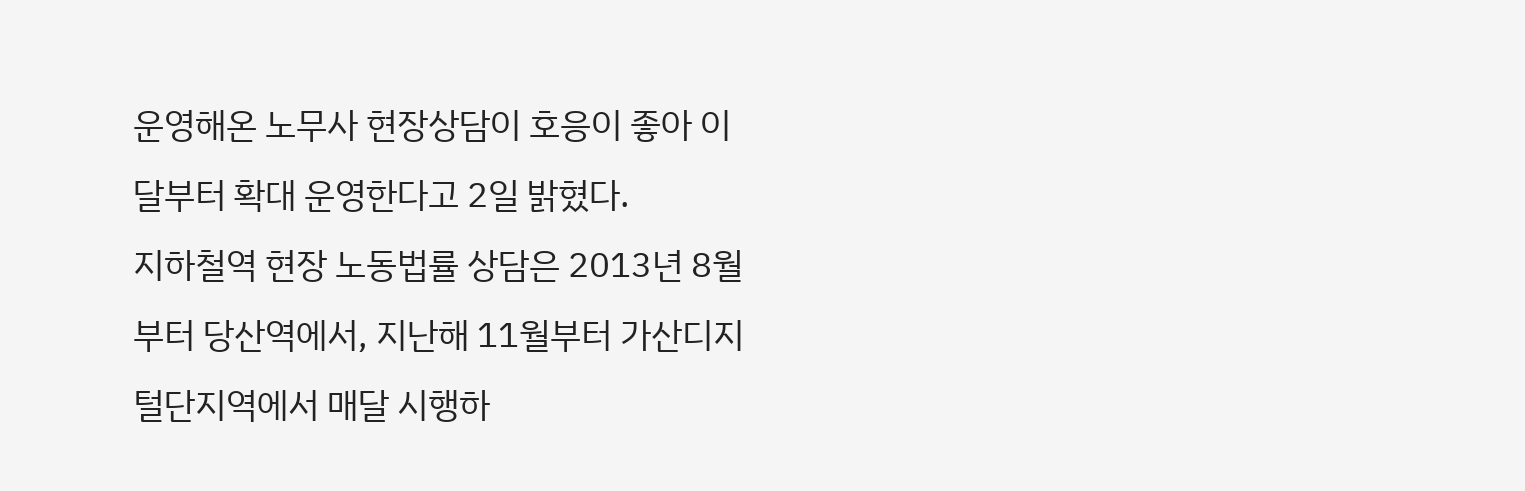운영해온 노무사 현장상담이 호응이 좋아 이달부터 확대 운영한다고 2일 밝혔다.
지하철역 현장 노동법률 상담은 2013년 8월부터 당산역에서, 지난해 11월부터 가산디지털단지역에서 매달 시행하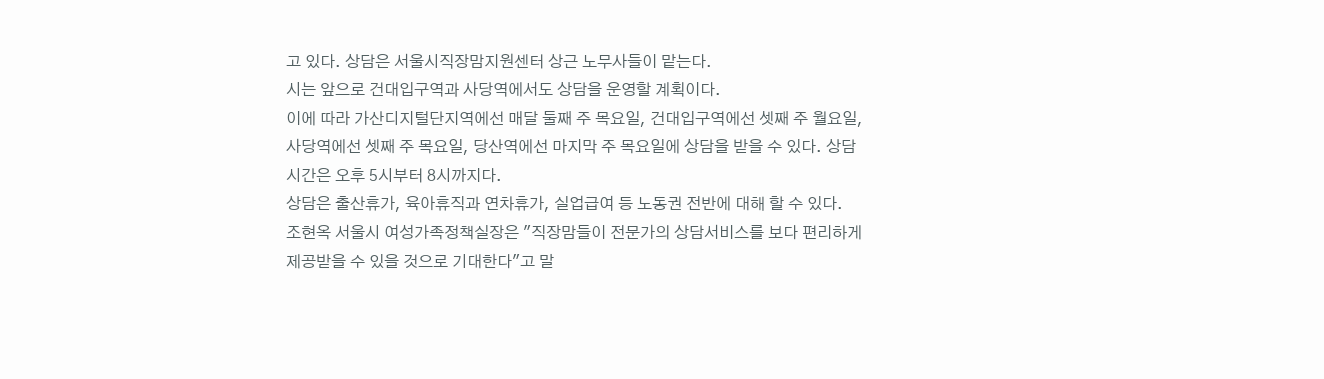고 있다. 상담은 서울시직장맘지원센터 상근 노무사들이 맡는다.
시는 앞으로 건대입구역과 사당역에서도 상담을 운영할 계획이다.
이에 따라 가산디지털단지역에선 매달 둘째 주 목요일, 건대입구역에선 셋째 주 월요일, 사당역에선 셋째 주 목요일, 당산역에선 마지막 주 목요일에 상담을 받을 수 있다. 상담 시간은 오후 5시부터 8시까지다.
상담은 출산휴가, 육아휴직과 연차휴가, 실업급여 등 노동권 전반에 대해 할 수 있다.
조현옥 서울시 여성가족정책실장은 "직장맘들이 전문가의 상담서비스를 보다 편리하게 제공받을 수 있을 것으로 기대한다"고 말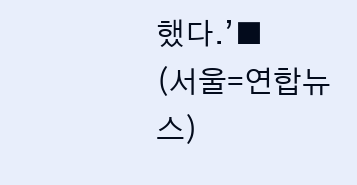했다.’■
(서울=연합뉴스)